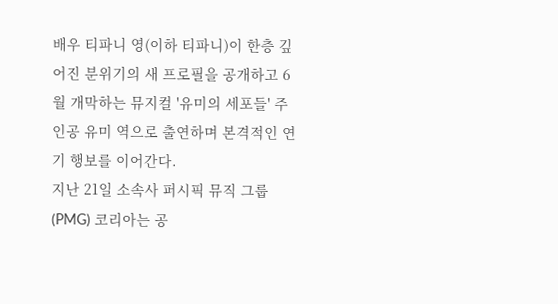배우 티파니 영(이하 티파니)이 한층 깊어진 분위기의 새 프로필을 공개하고 6월 개막하는 뮤지컬 '유미의 세포들' 주인공 유미 역으로 출연하며 본격적인 연기 행보를 이어간다.
지난 21일 소속사 퍼시픽 뮤직 그룹(PMG) 코리아는 공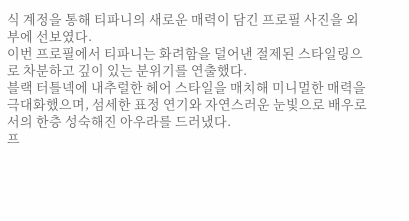식 계정을 통해 티파니의 새로운 매력이 담긴 프로필 사진을 외부에 선보였다.
이번 프로필에서 티파니는 화려함을 덜어낸 절제된 스타일링으로 차분하고 깊이 있는 분위기를 연출했다.
블랙 터틀넥에 내추럴한 헤어 스타일을 매치해 미니멀한 매력을 극대화했으며, 섬세한 표정 연기와 자연스러운 눈빛으로 배우로서의 한층 성숙해진 아우라를 드러냈다.
프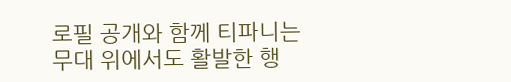로필 공개와 함께 티파니는 무대 위에서도 활발한 행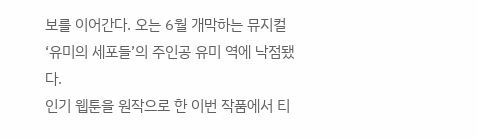보를 이어간다. 오는 6월 개막하는 뮤지컬 ‘유미의 세포들’의 주인공 유미 역에 낙점됐다.
인기 웹툰을 원작으로 한 이번 작품에서 티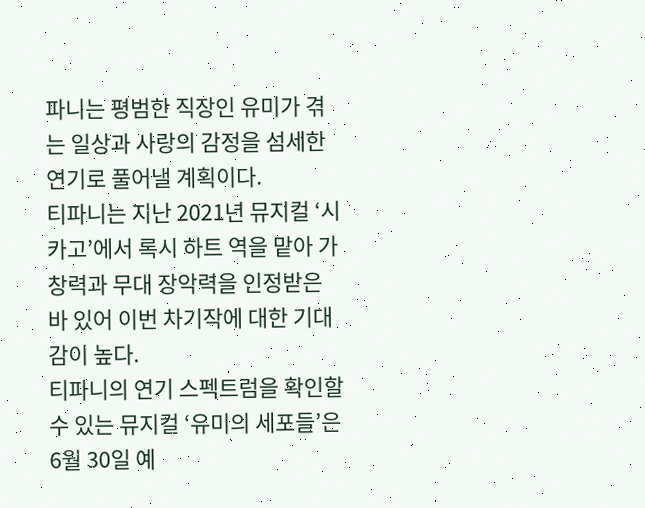파니는 평범한 직장인 유미가 겪는 일상과 사랑의 감정을 섬세한 연기로 풀어낼 계획이다.
티파니는 지난 2021년 뮤지컬 ‘시카고’에서 록시 하트 역을 맡아 가창력과 무대 장악력을 인정받은 바 있어 이번 차기작에 대한 기대감이 높다.
티파니의 연기 스펙트럼을 확인할 수 있는 뮤지컬 ‘유미의 세포들’은 6월 30일 예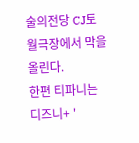술의전당 CJ토월극장에서 막을 올린다.
한편 티파니는 디즈니+ '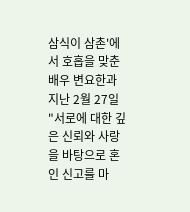삼식이 삼촌'에서 호흡을 맞춘 배우 변요한과 지난 2월 27일 "서로에 대한 깊은 신뢰와 사랑을 바탕으로 혼인 신고를 마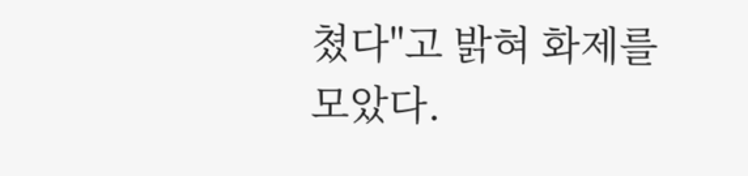쳤다"고 밝혀 화제를 모았다.